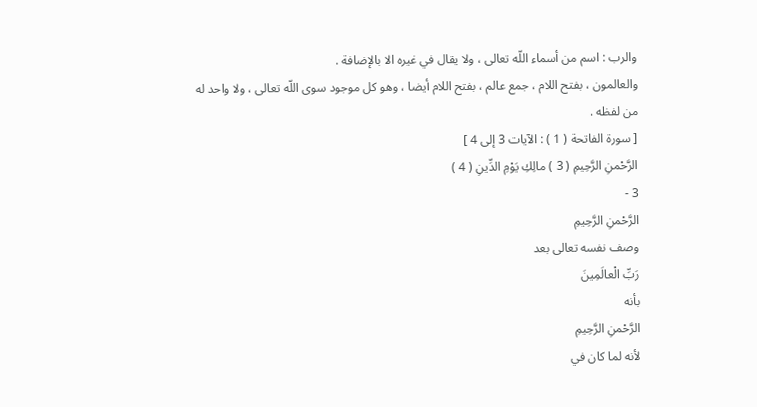والرب : اسم من أسماء اللّه تعالى ، ولا يقال في غيره الا بالإضافة .
والعالمون ، بفتح اللام ، جمع عالم ، بفتح اللام أيضا ، وهو كل موجود سوى اللّه تعالى ، ولا واحد له من لفظه .
[ سورة الفاتحة ( 1 ) : الآيات 3 إلى 4 ]
الرَّحْمنِ الرَّحِيمِ ( 3 ) مالِكِ يَوْمِ الدِّينِ ( 4 )
3 -
الرَّحْمنِ الرَّحِيمِ
وصف نفسه تعالى بعد
رَبِّ الْعالَمِينَ
بأنه
الرَّحْمنِ الرَّحِيمِ
لأنه لما كان في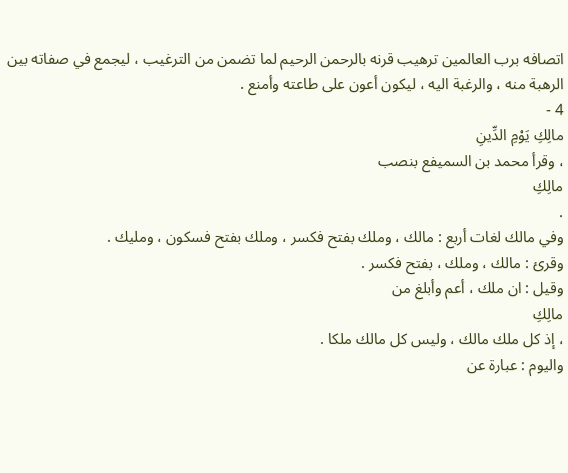اتصافه برب العالمين ترهيب قرنه بالرحمن الرحيم لما تضمن من الترغيب ، ليجمع في صفاته بين الرهبة منه ، والرغبة اليه ، ليكون أعون على طاعته وأمنع .
4 -
مالِكِ يَوْمِ الدِّينِ
، وقرأ محمد بن السميفع بنصب
مالِكِ
.
وفي مالك لغات أربع : مالك ، وملك بفتح فكسر ، وملك بفتح فسكون ، ومليك .
وقرئ : مالك ، وملك ، بفتح فكسر .
وقيل : ان ملك ، أعم وأبلغ من
مالِكِ
، إذ كل ملك مالك ، وليس كل مالك ملكا .
واليوم : عبارة عن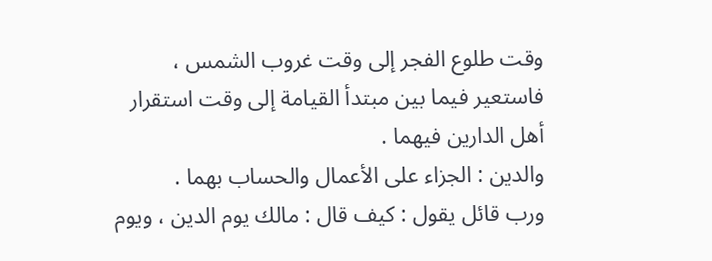وقت طلوع الفجر إلى وقت غروب الشمس ، فاستعير فيما بين مبتدأ القيامة إلى وقت استقرار أهل الدارين فيهما .
والدين : الجزاء على الأعمال والحساب بهما .
ورب قائل يقول : كيف قال : مالك يوم الدين ، ويوم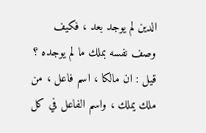الدين لم يوجد بعد ، فكيف وصف نفسه بملك ما لم يوجده ؟
قيل : ان مالكا ، اسم فاعل ، من ملك يملك ، واسم الفاعل في كل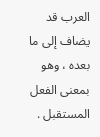العرب قد يضاف إلى ما بعده ، وهو بمعنى الفعل المستقبل .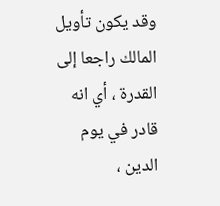وقد يكون تأويل المالك راجعا إلى القدرة ، أي انه قادر في يوم الدين ،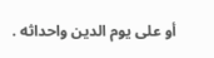أو على يوم الدين واحداثه .